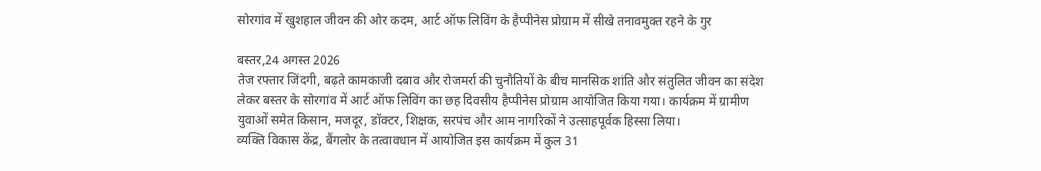सोरगांव में खुशहाल जीवन की ओर कदम, आर्ट ऑफ लिविंग के हैप्पीनेस प्रोग्राम में सीखे तनावमुक्त रहने के गुर

बस्तर,24 अगस्त 2026
तेज रफ्तार जिंदगी, बढ़ते कामकाजी दबाव और रोजमर्रा की चुनौतियों के बीच मानसिक शांति और संतुलित जीवन का संदेश लेकर बस्तर के सोरगांव में आर्ट ऑफ लिविंग का छह दिवसीय हैप्पीनेस प्रोग्राम आयोजित किया गया। कार्यक्रम में ग्रामीण युवाओं समेत किसान, मजदूर, डॉक्टर, शिक्षक, सरपंच और आम नागरिकों ने उत्साहपूर्वक हिस्सा लिया।
व्यक्ति विकास केंद्र, बैंगलोर के तत्वावधान में आयोजित इस कार्यक्रम में कुल 31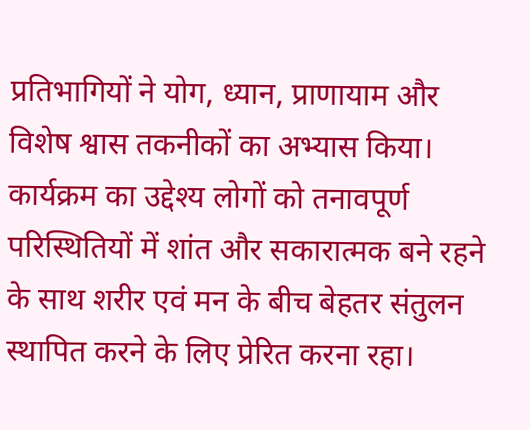प्रतिभागियों ने योग, ध्यान, प्राणायाम और विशेष श्वास तकनीकों का अभ्यास किया। कार्यक्रम का उद्देश्य लोगों को तनावपूर्ण परिस्थितियों में शांत और सकारात्मक बने रहने के साथ शरीर एवं मन के बीच बेहतर संतुलन स्थापित करने के लिए प्रेरित करना रहा।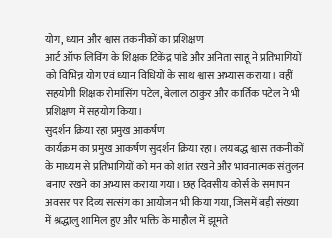योग, ध्यान और श्वास तकनीकों का प्रशिक्षण
आर्ट ऑफ लिविंग के शिक्षक टिकेंद्र पांडे और अनिता साहू ने प्रतिभागियों को विभिन्न योग एवं ध्यान विधियों के साथ श्वास अभ्यास कराया। वहीं सहयोगी शिक्षक रोमांसिंग पटेल, बेलाल ठाकुर और कार्तिक पटेल ने भी प्रशिक्षण में सहयोग किया।
सुदर्शन क्रिया रहा प्रमुख आकर्षण
कार्यक्रम का प्रमुख आकर्षण सुदर्शन क्रिया रहा। लयबद्ध श्वास तकनीकों के माध्यम से प्रतिभागियों को मन को शांत रखने और भावनात्मक संतुलन बनाए रखने का अभ्यास कराया गया। छह दिवसीय कोर्स के समापन अवसर पर दिव्य सत्संग का आयोजन भी किया गया, जिसमें बड़ी संख्या में श्रद्धालु शामिल हुए और भक्ति के माहौल में झूमते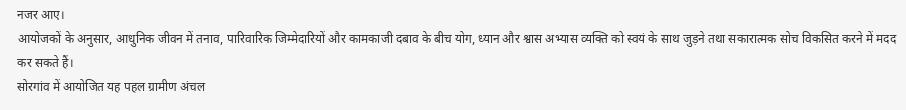नजर आए।
आयोजकों के अनुसार, आधुनिक जीवन में तनाव, पारिवारिक जिम्मेदारियों और कामकाजी दबाव के बीच योग, ध्यान और श्वास अभ्यास व्यक्ति को स्वयं के साथ जुड़ने तथा सकारात्मक सोच विकसित करने में मदद कर सकते हैं।
सोरगांव में आयोजित यह पहल ग्रामीण अंचल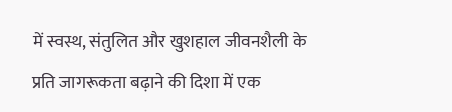में स्वस्थ, संतुलित और खुशहाल जीवनशैली के प्रति जागरूकता बढ़ाने की दिशा में एक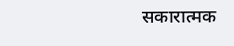सकारात्मक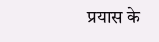प्रयास के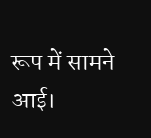रूप में सामने आई।